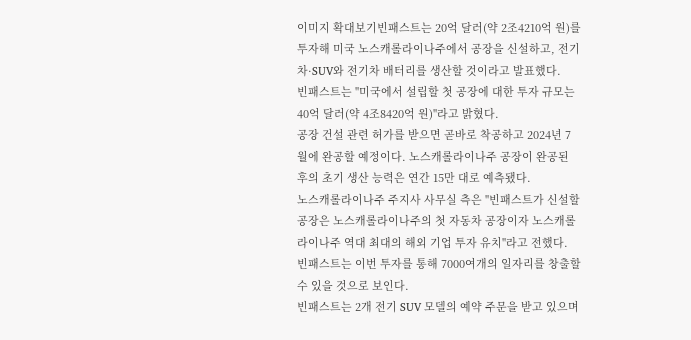이미지 확대보기빈패스트는 20억 달러(약 2조4210억 원)를 투자해 미국 노스캐롤라이나주에서 공장을 신설하고, 전기차·SUV와 전기차 배터리를 생산할 것이라고 발표했다.
빈패스트는 "미국에서 설립할 첫 공장에 대한 투자 규모는 40억 달러(약 4조8420억 원)"라고 밝혔다.
공장 건설 관련 허가를 받으면 곧바로 착공하고 2024년 7월에 완공할 예정이다. 노스캐롤라이나주 공장이 완공된 후의 초기 생산 능력은 연간 15만 대로 예측됐다.
노스캐롤라이나주 주지사 사무실 측은 "빈패스트가 신설할 공장은 노스캐롤라이나주의 첫 자동차 공장이자 노스캐롤라이나주 역대 최대의 해외 기업 투자 유치"라고 전했다.
빈패스트는 이번 투자를 통해 7000여개의 일자리를 창출할 수 있을 것으로 보인다.
빈패스트는 2개 전기 SUV 모델의 예약 주문을 받고 있으며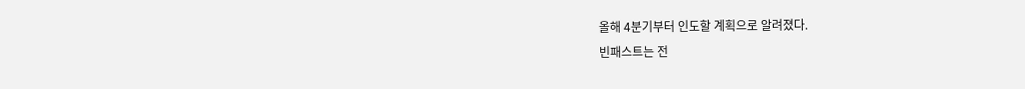올해 4분기부터 인도할 계획으로 알려졌다.
빈패스트는 전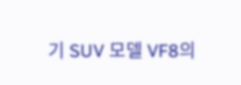기 SUV 모델 VF8의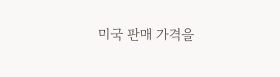미국 판매 가격을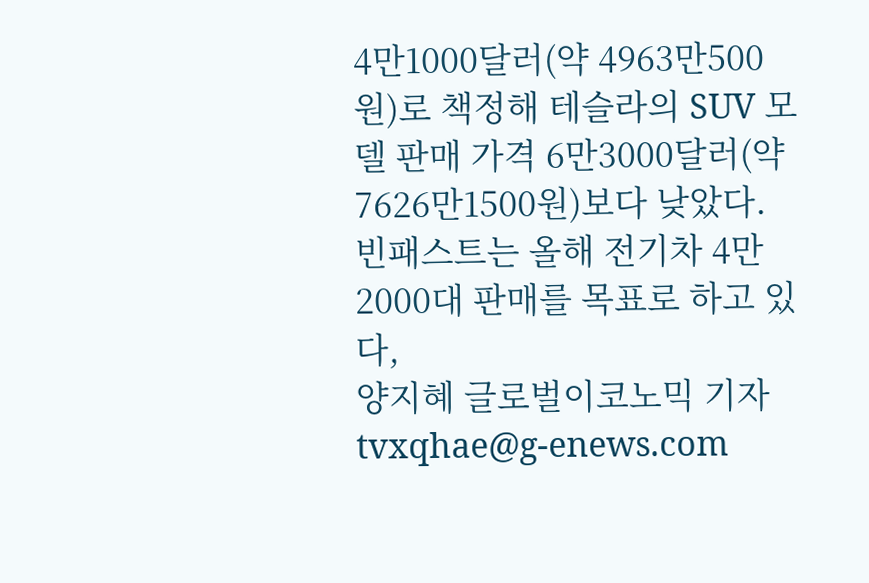4만1000달러(약 4963만500원)로 책정해 테슬라의 SUV 모델 판매 가격 6만3000달러(약 7626만1500원)보다 낮았다.
빈패스트는 올해 전기차 4만2000대 판매를 목표로 하고 있다,
양지혜 글로벌이코노믹 기자 tvxqhae@g-enews.com